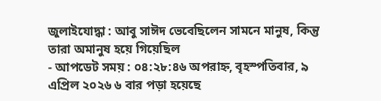জুলাইযোদ্ধা : আবু সাঈদ ভেবেছিলেন সামনে মানুষ, কিন্তু তারা অমানুষ হয়ে গিয়েছিল
- আপডেট সময় : ০৪:২৮:৪৬ অপরাহ্ন, বৃহস্পতিবার, ৯ এপ্রিল ২০২৬ ৬ বার পড়া হয়েছে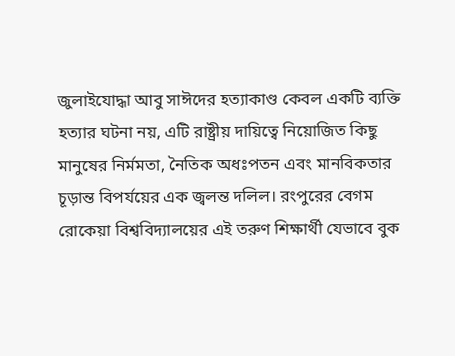জুলাইযোদ্ধা আবু সাঈদের হত্যাকাণ্ড কেবল একটি ব্যক্তি হত্যার ঘটনা নয়, এটি রাষ্ট্রীয় দায়িত্বে নিয়োজিত কিছু মানুষের নির্মমতা, নৈতিক অধঃপতন এবং মানবিকতার চূড়ান্ত বিপর্যয়ের এক জ্বলন্ত দলিল। রংপুরের বেগম রোকেয়া বিশ্ববিদ্যালয়ের এই তরুণ শিক্ষার্থী যেভাবে বুক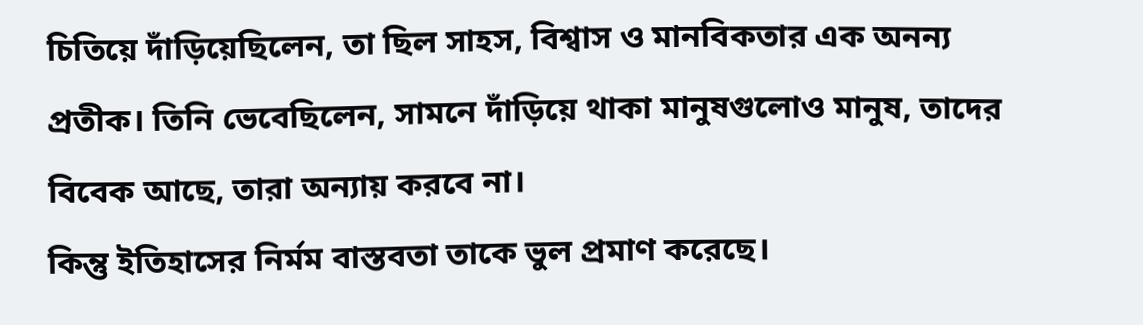চিতিয়ে দাঁড়িয়েছিলেন, তা ছিল সাহস, বিশ্বাস ও মানবিকতার এক অনন্য প্রতীক। তিনি ভেবেছিলেন, সামনে দাঁড়িয়ে থাকা মানুষগুলোও মানুষ, তাদের বিবেক আছে, তারা অন্যায় করবে না।
কিন্তু ইতিহাসের নির্মম বাস্তবতা তাকে ভুল প্রমাণ করেছে।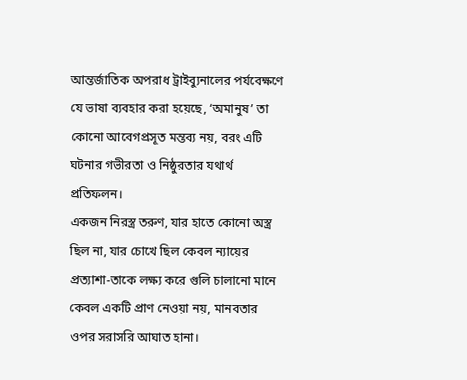আন্তর্জাতিক অপরাধ ট্রাইব্যুনালের পর্যবেক্ষণে যে ভাষা ব্যবহার করা হয়েছে, ‘অমানুষ’ তা কোনো আবেগপ্রসূত মন্তব্য নয়, বরং এটি ঘটনার গভীরতা ও নিষ্ঠুরতার যথার্থ প্রতিফলন।
একজন নিরস্ত্র তরুণ, যার হাতে কোনো অস্ত্র ছিল না, যার চোখে ছিল কেবল ন্যায়ের প্রত্যাশা-তাকে লক্ষ্য করে গুলি চালানো মানে কেবল একটি প্রাণ নেওয়া নয়, মানবতার ওপর সরাসরি আঘাত হানা।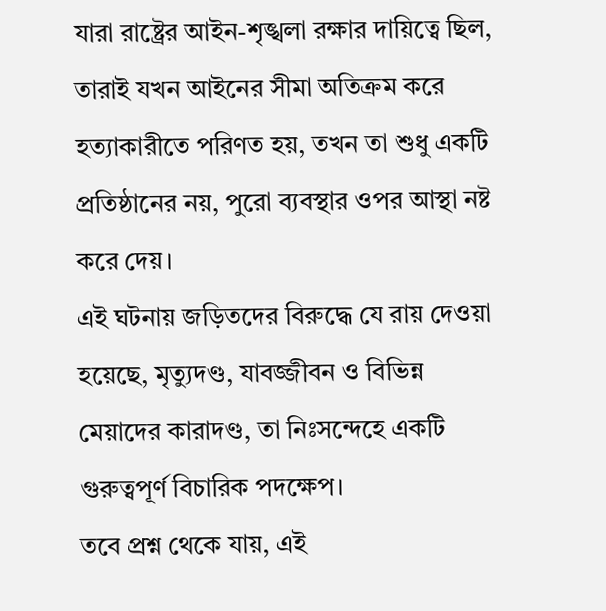যারা রাষ্ট্রের আইন-শৃঙ্খলা রক্ষার দায়িত্বে ছিল, তারাই যখন আইনের সীমা অতিক্রম করে হত্যাকারীতে পরিণত হয়, তখন তা শুধু একটি প্রতিষ্ঠানের নয়, পুরো ব্যবস্থার ওপর আস্থা নষ্ট করে দেয়।
এই ঘটনায় জড়িতদের বিরুদ্ধে যে রায় দেওয়া হয়েছে, মৃত্যুদণ্ড, যাবজ্জীবন ও বিভিন্ন মেয়াদের কারাদণ্ড, তা নিঃসন্দেহে একটি গুরুত্বপূর্ণ বিচারিক পদক্ষেপ।
তবে প্রশ্ন থেকে যায়, এই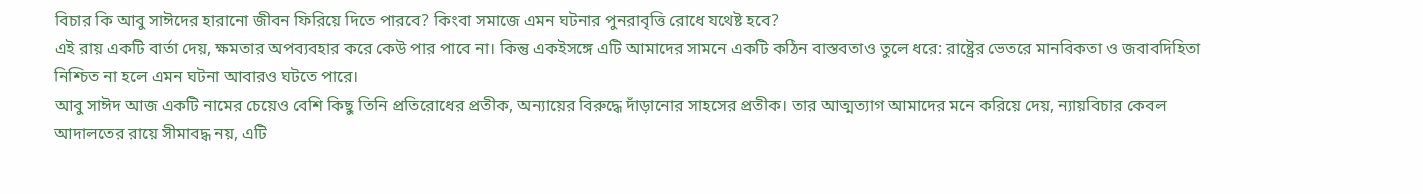বিচার কি আবু সাঈদের হারানো জীবন ফিরিয়ে দিতে পারবে? কিংবা সমাজে এমন ঘটনার পুনরাবৃত্তি রোধে যথেষ্ট হবে?
এই রায় একটি বার্তা দেয়, ক্ষমতার অপব্যবহার করে কেউ পার পাবে না। কিন্তু একইসঙ্গে এটি আমাদের সামনে একটি কঠিন বাস্তবতাও তুলে ধরে: রাষ্ট্রের ভেতরে মানবিকতা ও জবাবদিহিতা নিশ্চিত না হলে এমন ঘটনা আবারও ঘটতে পারে।
আবু সাঈদ আজ একটি নামের চেয়েও বেশি কিছু তিনি প্রতিরোধের প্রতীক, অন্যায়ের বিরুদ্ধে দাঁড়ানোর সাহসের প্রতীক। তার আত্মত্যাগ আমাদের মনে করিয়ে দেয়, ন্যায়বিচার কেবল আদালতের রায়ে সীমাবদ্ধ নয়, এটি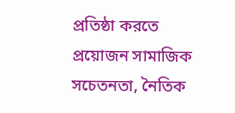প্রতিষ্ঠা করতে
প্রয়োজন সামাজিক সচেতনতা, নৈতিক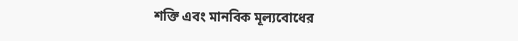শক্তি এবং মানবিক মূল্যবোধের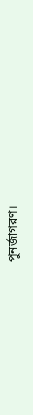পুনর্জাগরণ।